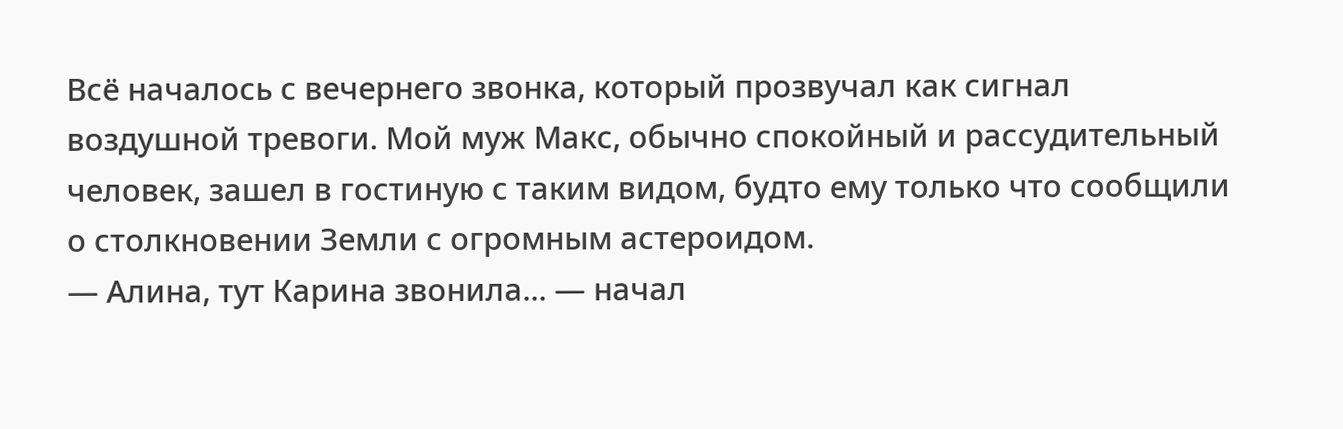Всё началось с вечернего звонка, который прозвучал как сигнал воздушной тревоги. Мой муж Макс, обычно спокойный и рассудительный человек, зашел в гостиную с таким видом, будто ему только что сообщили о столкновении Земли с огромным астероидом.
— Алина, тут Карина звонила... — начал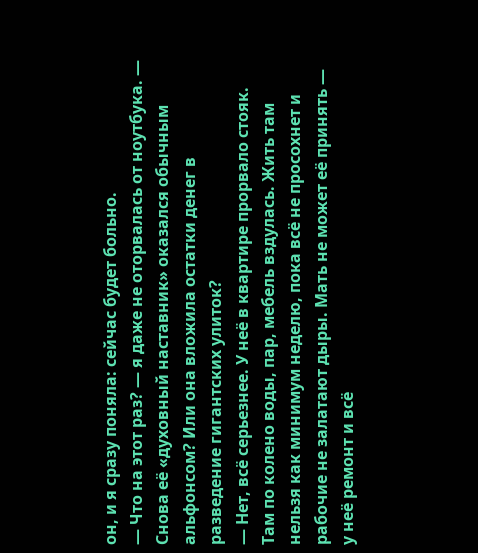он, и я сразу поняла: сейчас будет больно.
— Что на этот раз? — я даже не оторвалась от ноутбука. — Снова её «духовный наставник» оказался обычным альфонсом? Или она вложила остатки денег в разведение гигантских улиток?
— Нет, всё серьезнее. У неё в квартире прорвало стояк. Там по колено воды, пар, мебель вздулась. Жить там нельзя как минимум неделю, пока всё не просохнет и рабочие не залатают дыры. Мать не может её принять — у неё ремонт и всё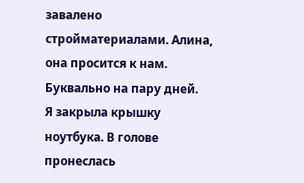завалено стройматериалами. Алина, она просится к нам. Буквально на пару дней.
Я закрыла крышку ноутбука. В голове пронеслась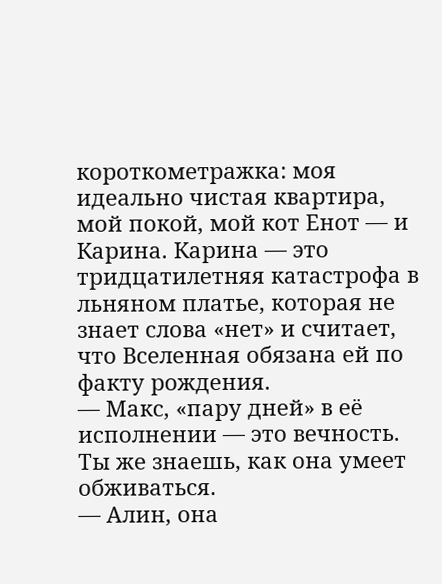короткометражка: моя идеально чистая квартира, мой покой, мой кот Енот — и Карина. Карина — это тридцатилетняя катастрофа в льняном платье, которая не знает слова «нет» и считает, что Вселенная обязана ей по факту рождения.
— Макс, «пару дней» в её исполнении — это вечность. Ты же знаешь, как она умеет обживаться.
— Алин, она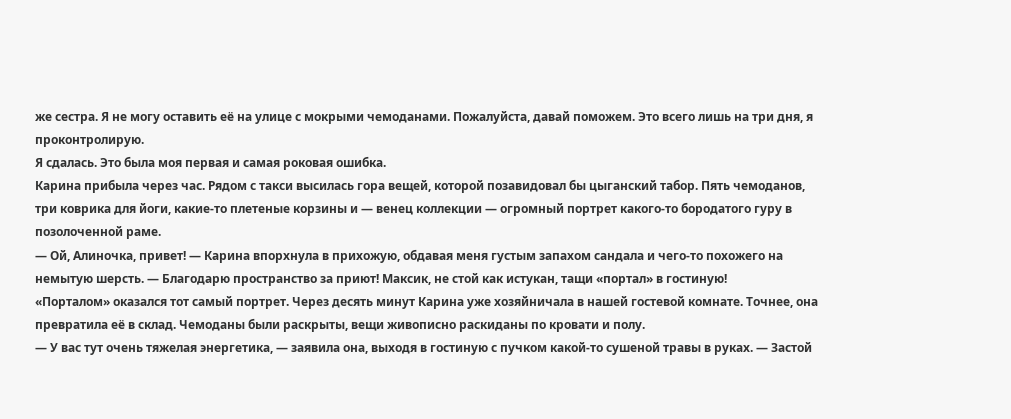же сестра. Я не могу оставить её на улице с мокрыми чемоданами. Пожалуйста, давай поможем. Это всего лишь на три дня, я проконтролирую.
Я сдалась. Это была моя первая и самая роковая ошибка.
Карина прибыла через час. Рядом с такси высилась гора вещей, которой позавидовал бы цыганский табор. Пять чемоданов, три коврика для йоги, какие-то плетеные корзины и — венец коллекции — огромный портрет какого-то бородатого гуру в позолоченной раме.
— Ой, Алиночка, привет! — Карина впорхнула в прихожую, обдавая меня густым запахом сандала и чего-то похожего на немытую шерсть. — Благодарю пространство за приют! Максик, не стой как истукан, тащи «портал» в гостиную!
«Порталом» оказался тот самый портрет. Через десять минут Карина уже хозяйничала в нашей гостевой комнате. Точнее, она превратила её в склад. Чемоданы были раскрыты, вещи живописно раскиданы по кровати и полу.
— У вас тут очень тяжелая энергетика, — заявила она, выходя в гостиную с пучком какой-то сушеной травы в руках. — Застой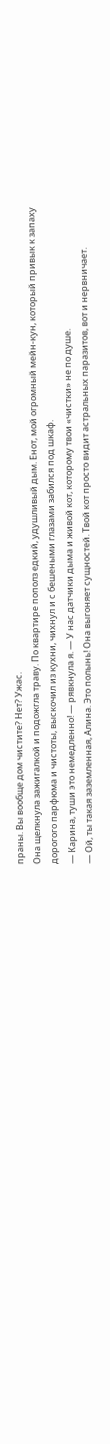праны. Вы вообще дом чистите? Нет? Ужас.
Она щелкнула зажигалкой и подожгла траву. По квартире пополз едкий, удушливый дым. Енот, мой огромный мейн-кун, который привык к запаху дорогого парфюма и чистоты, выскочил из кухни, чихнул и с бешеными глазами забился под шкаф.
— Карина, туши это немедленно! — рявкнула я. — У нас датчики дыма и живой кот, которому твои «чистки» не по душе.
— Ой, ты такая заземленная, Алина. Это полынь! Она выгоняет сущностей. Твой кот просто видит астральных паразитов, вот и нервничает.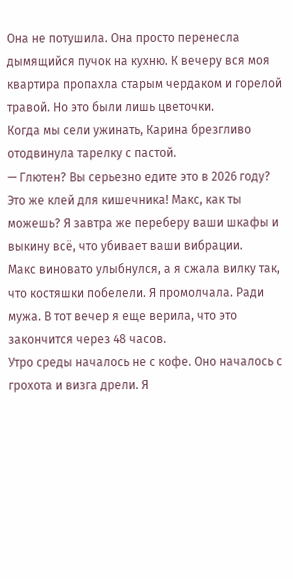Она не потушила. Она просто перенесла дымящийся пучок на кухню. К вечеру вся моя квартира пропахла старым чердаком и горелой травой. Но это были лишь цветочки.
Когда мы сели ужинать, Карина брезгливо отодвинула тарелку с пастой.
— Глютен? Вы серьезно едите это в 2026 году? Это же клей для кишечника! Макс, как ты можешь? Я завтра же переберу ваши шкафы и выкину всё, что убивает ваши вибрации.
Макс виновато улыбнулся, а я сжала вилку так, что костяшки побелели. Я промолчала. Ради мужа. В тот вечер я еще верила, что это закончится через 48 часов.
Утро среды началось не с кофе. Оно началось с грохота и визга дрели. Я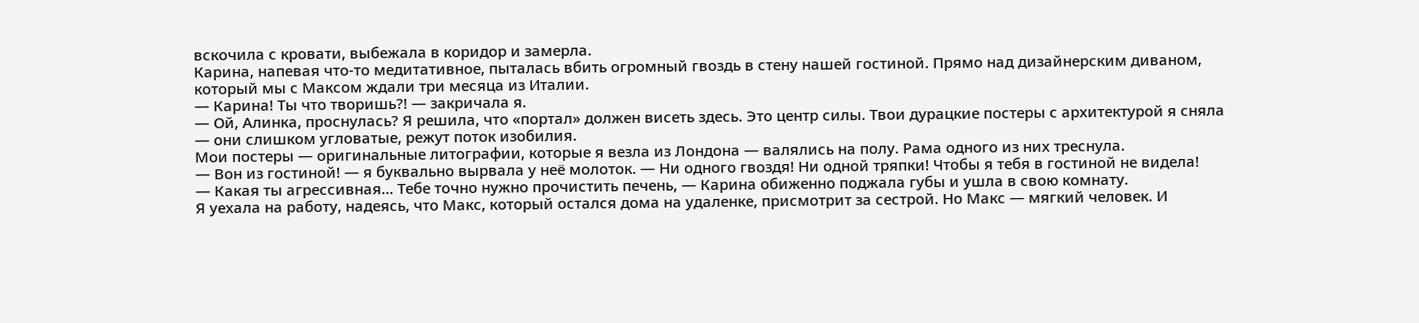вскочила с кровати, выбежала в коридор и замерла.
Карина, напевая что-то медитативное, пыталась вбить огромный гвоздь в стену нашей гостиной. Прямо над дизайнерским диваном, который мы с Максом ждали три месяца из Италии.
— Карина! Ты что творишь?! — закричала я.
— Ой, Алинка, проснулась? Я решила, что «портал» должен висеть здесь. Это центр силы. Твои дурацкие постеры с архитектурой я сняла — они слишком угловатые, режут поток изобилия.
Мои постеры — оригинальные литографии, которые я везла из Лондона — валялись на полу. Рама одного из них треснула.
— Вон из гостиной! — я буквально вырвала у неё молоток. — Ни одного гвоздя! Ни одной тряпки! Чтобы я тебя в гостиной не видела!
— Какая ты агрессивная... Тебе точно нужно прочистить печень, — Карина обиженно поджала губы и ушла в свою комнату.
Я уехала на работу, надеясь, что Макс, который остался дома на удаленке, присмотрит за сестрой. Но Макс — мягкий человек. И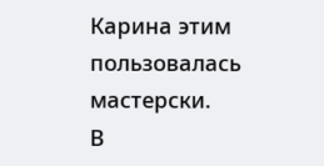Карина этим пользовалась мастерски.
В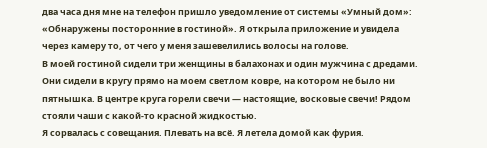два часа дня мне на телефон пришло уведомление от системы «Умный дом»: «Обнаружены посторонние в гостиной». Я открыла приложение и увидела через камеру то, от чего у меня зашевелились волосы на голове.
В моей гостиной сидели три женщины в балахонах и один мужчина с дредами. Они сидели в кругу прямо на моем светлом ковре, на котором не было ни пятнышка. В центре круга горели свечи — настоящие, восковые свечи! Рядом стояли чаши с какой-то красной жидкостью.
Я сорвалась с совещания. Плевать на всё. Я летела домой как фурия.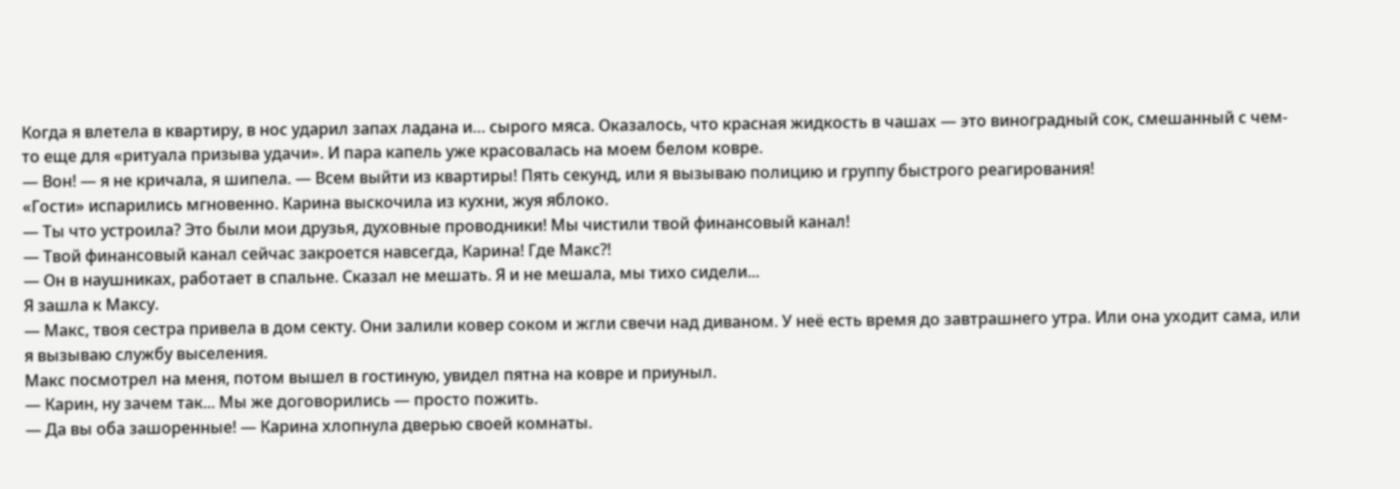Когда я влетела в квартиру, в нос ударил запах ладана и… сырого мяса. Оказалось, что красная жидкость в чашах — это виноградный сок, смешанный с чем-то еще для «ритуала призыва удачи». И пара капель уже красовалась на моем белом ковре.
— Вон! — я не кричала, я шипела. — Всем выйти из квартиры! Пять секунд, или я вызываю полицию и группу быстрого реагирования!
«Гости» испарились мгновенно. Карина выскочила из кухни, жуя яблоко.
— Ты что устроила? Это были мои друзья, духовные проводники! Мы чистили твой финансовый канал!
— Твой финансовый канал сейчас закроется навсегда, Карина! Где Макс?!
— Он в наушниках, работает в спальне. Сказал не мешать. Я и не мешала, мы тихо сидели...
Я зашла к Максу.
— Макс, твоя сестра привела в дом секту. Они залили ковер соком и жгли свечи над диваном. У неё есть время до завтрашнего утра. Или она уходит сама, или я вызываю службу выселения.
Макс посмотрел на меня, потом вышел в гостиную, увидел пятна на ковре и приуныл.
— Карин, ну зачем так... Мы же договорились — просто пожить.
— Да вы оба зашоренные! — Карина хлопнула дверью своей комнаты.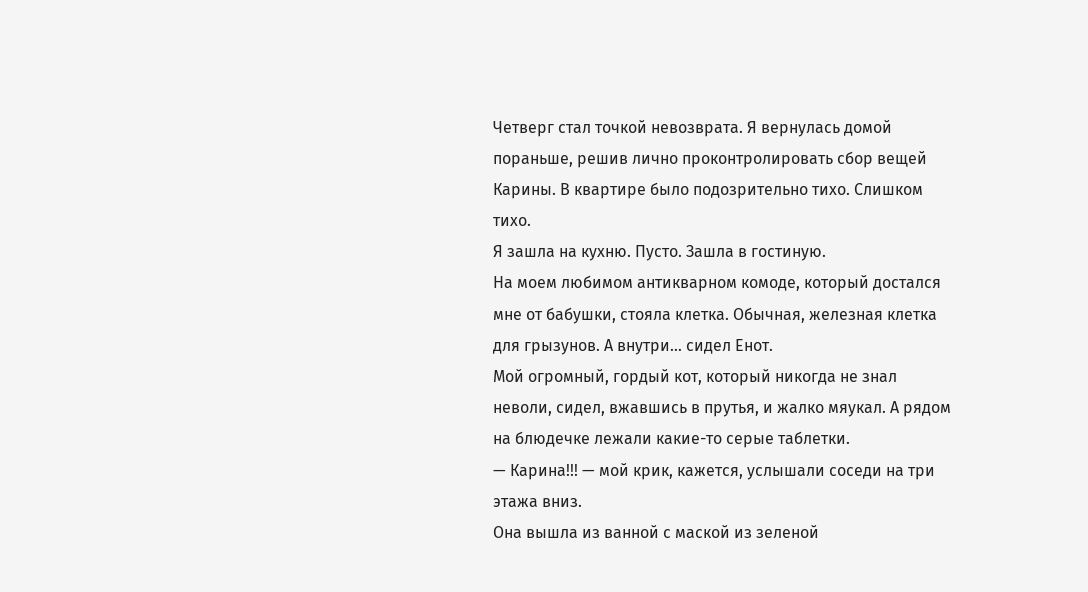Четверг стал точкой невозврата. Я вернулась домой пораньше, решив лично проконтролировать сбор вещей Карины. В квартире было подозрительно тихо. Слишком тихо.
Я зашла на кухню. Пусто. Зашла в гостиную.
На моем любимом антикварном комоде, который достался мне от бабушки, стояла клетка. Обычная, железная клетка для грызунов. А внутри… сидел Енот.
Мой огромный, гордый кот, который никогда не знал неволи, сидел, вжавшись в прутья, и жалко мяукал. А рядом на блюдечке лежали какие-то серые таблетки.
— Карина!!! — мой крик, кажется, услышали соседи на три этажа вниз.
Она вышла из ванной с маской из зеленой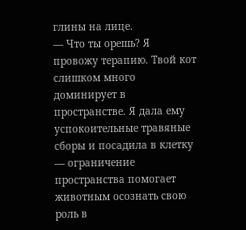глины на лице.
— Что ты орешь? Я провожу терапию. Твой кот слишком много доминирует в пространстве. Я дала ему успокоительные травяные сборы и посадила в клетку — ограничение пространства помогает животным осознать свою роль в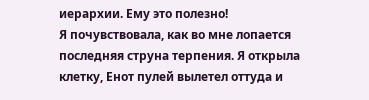иерархии. Ему это полезно!
Я почувствовала, как во мне лопается последняя струна терпения. Я открыла клетку, Енот пулей вылетел оттуда и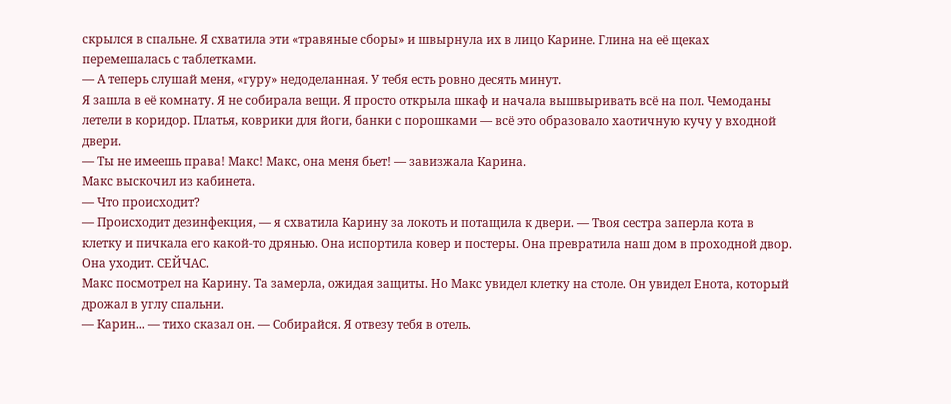скрылся в спальне. Я схватила эти «травяные сборы» и швырнула их в лицо Карине. Глина на её щеках перемешалась с таблетками.
— А теперь слушай меня, «гуру» недоделанная. У тебя есть ровно десять минут.
Я зашла в её комнату. Я не собирала вещи. Я просто открыла шкаф и начала вышвыривать всё на пол. Чемоданы летели в коридор. Платья, коврики для йоги, банки с порошками — всё это образовало хаотичную кучу у входной двери.
— Ты не имеешь права! Макс! Макс, она меня бьет! — завизжала Карина.
Макс выскочил из кабинета.
— Что происходит?
— Происходит дезинфекция, — я схватила Карину за локоть и потащила к двери. — Твоя сестра заперла кота в клетку и пичкала его какой-то дрянью. Она испортила ковер и постеры. Она превратила наш дом в проходной двор. Она уходит. СЕЙЧАС.
Макс посмотрел на Карину. Та замерла, ожидая защиты. Но Макс увидел клетку на столе. Он увидел Енота, который дрожал в углу спальни.
— Карин... — тихо сказал он. — Собирайся. Я отвезу тебя в отель.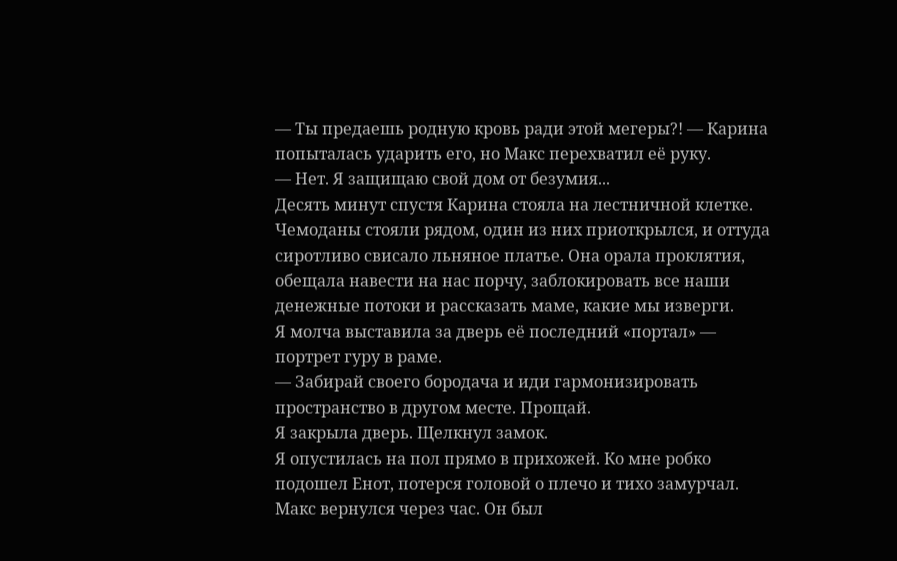— Ты предаешь родную кровь ради этой мегеры?! — Карина попыталась ударить его, но Макс перехватил её руку.
— Нет. Я защищаю свой дом от безумия...
Десять минут спустя Карина стояла на лестничной клетке. Чемоданы стояли рядом, один из них приоткрылся, и оттуда сиротливо свисало льняное платье. Она орала проклятия, обещала навести на нас порчу, заблокировать все наши денежные потоки и рассказать маме, какие мы изверги.
Я молча выставила за дверь её последний «портал» — портрет гуру в раме.
— Забирай своего бородача и иди гармонизировать пространство в другом месте. Прощай.
Я закрыла дверь. Щелкнул замок.
Я опустилась на пол прямо в прихожей. Ко мне робко подошел Енот, потерся головой о плечо и тихо замурчал.
Макс вернулся через час. Он был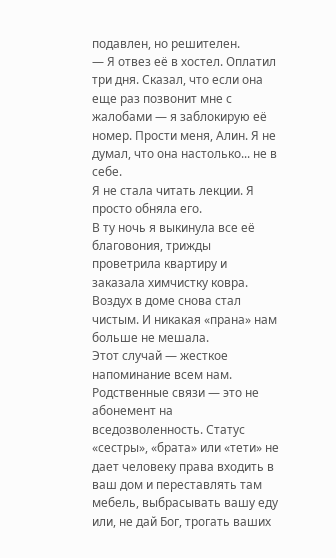подавлен, но решителен.
— Я отвез её в хостел. Оплатил три дня. Сказал, что если она еще раз позвонит мне с жалобами — я заблокирую её номер. Прости меня, Алин. Я не думал, что она настолько... не в себе.
Я не стала читать лекции. Я просто обняла его.
В ту ночь я выкинула все её благовония, трижды проветрила квартиру и заказала химчистку ковра. Воздух в доме снова стал чистым. И никакая «прана» нам больше не мешала.
Этот случай — жесткое напоминание всем нам.
Родственные связи — это не абонемент на вседозволенность. Статус «сестры», «брата» или «тети» не дает человеку права входить в ваш дом и переставлять там мебель, выбрасывать вашу еду или, не дай Бог, трогать ваших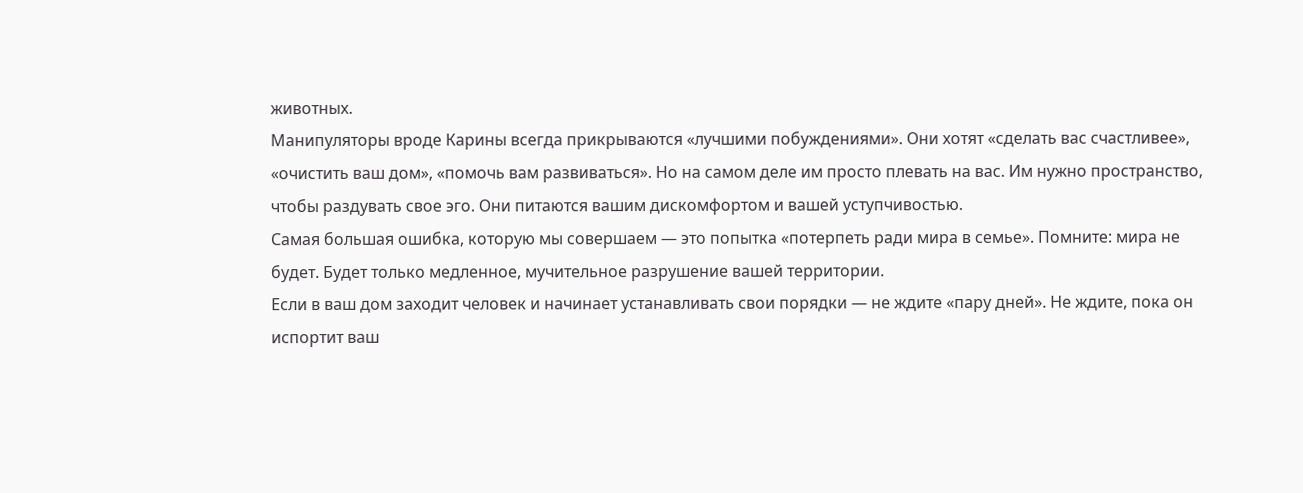животных.
Манипуляторы вроде Карины всегда прикрываются «лучшими побуждениями». Они хотят «сделать вас счастливее», «очистить ваш дом», «помочь вам развиваться». Но на самом деле им просто плевать на вас. Им нужно пространство, чтобы раздувать свое эго. Они питаются вашим дискомфортом и вашей уступчивостью.
Самая большая ошибка, которую мы совершаем — это попытка «потерпеть ради мира в семье». Помните: мира не будет. Будет только медленное, мучительное разрушение вашей территории.
Если в ваш дом заходит человек и начинает устанавливать свои порядки — не ждите «пару дней». Не ждите, пока он испортит ваш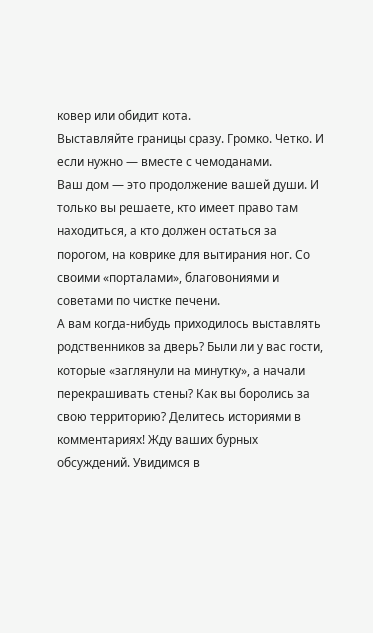ковер или обидит кота.
Выставляйте границы сразу. Громко. Четко. И если нужно — вместе с чемоданами.
Ваш дом — это продолжение вашей души. И только вы решаете, кто имеет право там находиться, а кто должен остаться за порогом, на коврике для вытирания ног. Со своими «порталами», благовониями и советами по чистке печени.
А вам когда-нибудь приходилось выставлять родственников за дверь? Были ли у вас гости, которые «заглянули на минутку», а начали перекрашивать стены? Как вы боролись за свою территорию? Делитесь историями в комментариях! Жду ваших бурных обсуждений. Увидимся в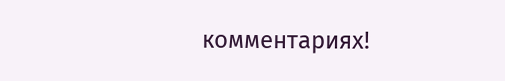комментариях!